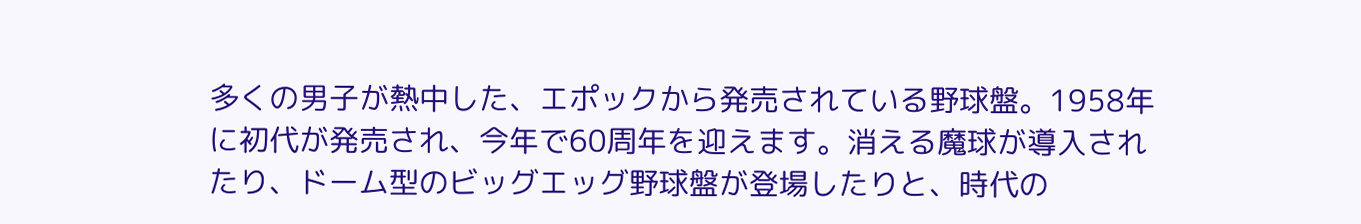多くの男子が熱中した、エポックから発売されている野球盤。1958年に初代が発売され、今年で60周年を迎えます。消える魔球が導入されたり、ドーム型のビッグエッグ野球盤が登場したりと、時代の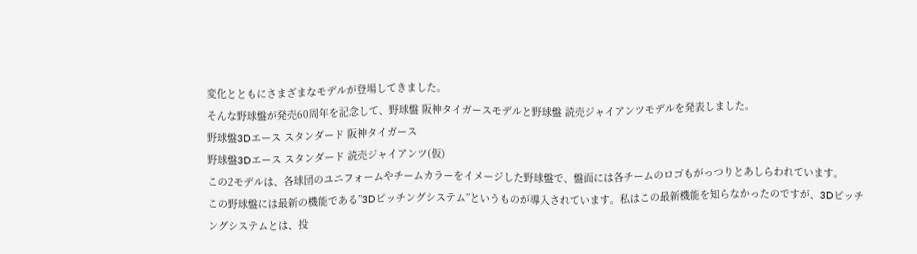変化とともにさまざまなモデルが登場してきました。
そんな野球盤が発売60周年を記念して、野球盤 阪神タイガースモデルと野球盤 読売ジャイアンツモデルを発表しました。
野球盤3Dエース スタンダード 阪神タイガース
野球盤3Dエース スタンダード 読売ジャイアンツ(仮)
この2モデルは、各球団のユニフォームやチームカラーをイメージした野球盤で、盤面には各チームのロゴもがっつりとあしらわれています。
この野球盤には最新の機能である”3Dピッチングシステム”というものが導入されています。私はこの最新機能を知らなかったのですが、3Dピッチングシステムとは、投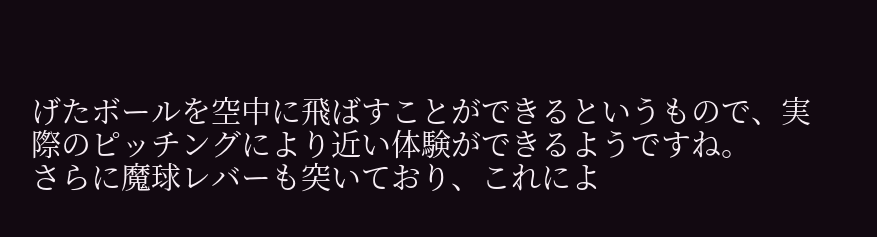げたボールを空中に飛ばすことができるというもので、実際のピッチングにより近い体験ができるようですね。
さらに魔球レバーも突いており、これによ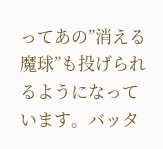ってあの”消える魔球”も投げられるようになっています。バッタ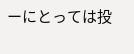ーにとっては投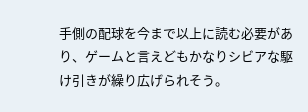手側の配球を今まで以上に読む必要があり、ゲームと言えどもかなりシビアな駆け引きが繰り広げられそう。